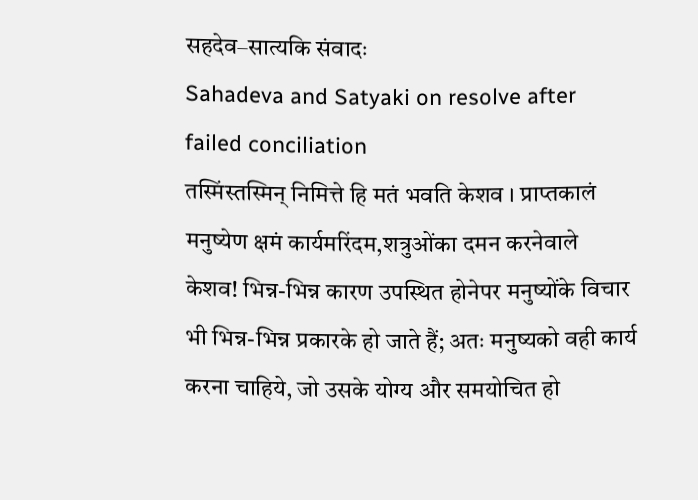सहदेव–सात्यकि संवादः
Sahadeva and Satyaki on resolve after failed conciliation
तस्मिंस्तस्मिन् निमित्ते हि मतं भवति केशव । प्राप्तकालं मनुष्येण क्षमं कार्यमरिंदम,शत्रुओंका दमन करनेवाले केशव! भिन्न-भिन्न कारण उपस्थित होनेपर मनुष्योंके विचार भी भिन्न-भिन्न प्रकारके हो जाते हैं; अतः मनुष्यको वही कार्य करना चाहिये, जो उसके योग्य और समयोचित हो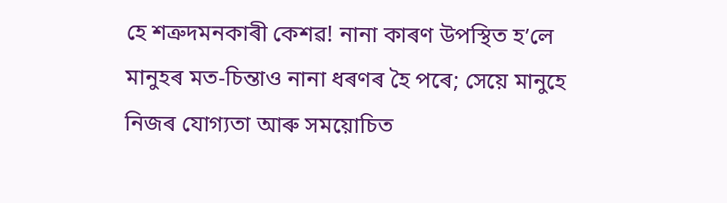হে শত্রুদমনকাৰী কেশৱ! নানা কাৰণ উপস্থিত হ’লে মানুহৰ মত-চিন্তাও নানা ধৰণৰ হৈ পৰে; সেয়ে মানুহে নিজৰ যোগ্যতা আৰু সময়োচিত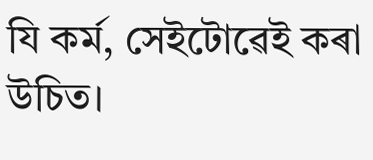যি কৰ্ম, সেইটোৱেই কৰা উচিত।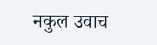नकुल उवाच